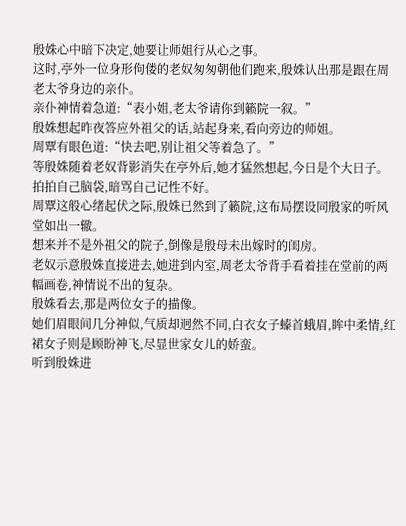殷姝心中暗下决定,她要让师姐行从心之事。
这时,亭外一位身形佝偻的老奴匆匆朝他们跑来,殷姝认出那是跟在周老太爷身边的亲仆。
亲仆神情着急道:“表小姐,老太爷请你到籁院一叙。”
殷姝想起昨夜答应外祖父的话,站起身来,看向旁边的师姐。
周覃有眼色道:“快去吧,别让祖父等着急了。”
等殷姝随着老奴背影消失在亭外后,她才猛然想起,今日是个大日子。
拍拍自己脑袋,暗骂自己记性不好。
周覃这般心绪起伏之际,殷姝已然到了籁院,这布局摆设同殷家的听风堂如出一辙。
想来并不是外祖父的院子,倒像是殷母未出嫁时的闺房。
老奴示意殷姝直接进去,她进到内室,周老太爷背手看着挂在堂前的两幅画卷,神情说不出的复杂。
殷姝看去,那是两位女子的描像。
她们眉眼间几分神似,气质却迥然不同,白衣女子螓首蛾眉,眸中柔情,红裙女子则是顾盼神飞,尽显世家女儿的娇蛮。
听到殷姝进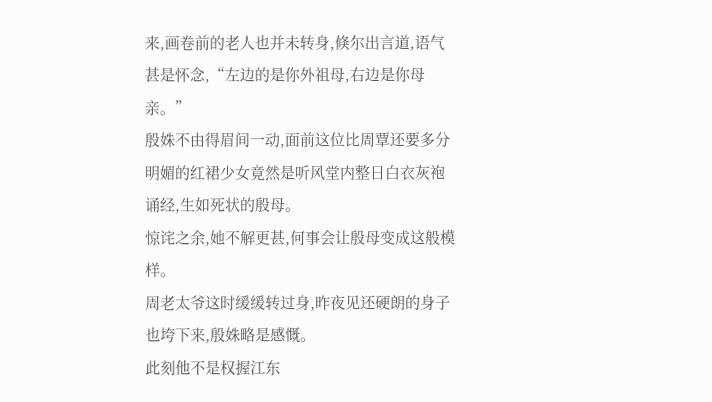来,画卷前的老人也并未转身,倏尔出言道,语气甚是怀念,“左边的是你外祖母,右边是你母亲。”
殷姝不由得眉间一动,面前这位比周覃还要多分明媚的红裙少女竟然是听风堂内整日白衣灰袍诵经,生如死状的殷母。
惊诧之余,她不解更甚,何事会让殷母变成这般模样。
周老太爷这时缓缓转过身,昨夜见还硬朗的身子也垮下来,殷姝略是感慨。
此刻他不是权握江东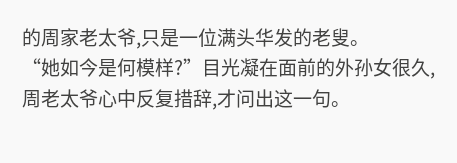的周家老太爷,只是一位满头华发的老叟。
“她如今是何模样?”目光凝在面前的外孙女很久,周老太爷心中反复措辞,才问出这一句。